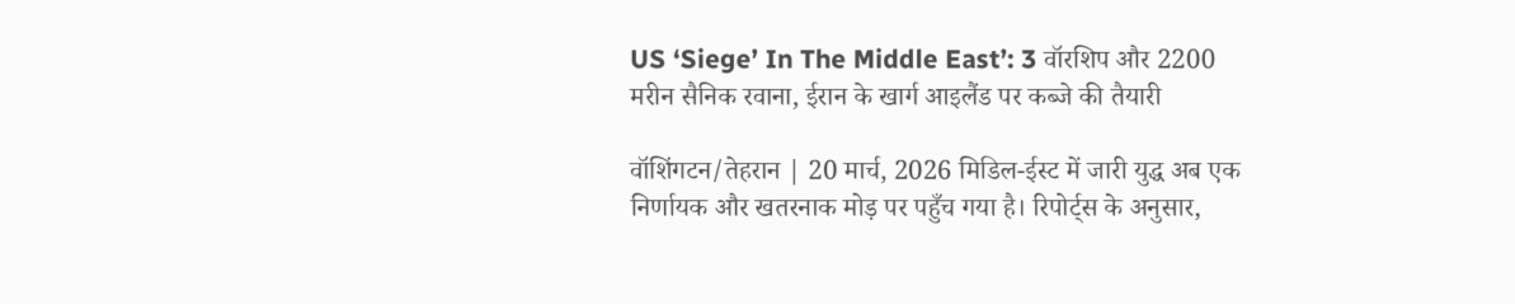US ‘Siege’ In The Middle East’: 3 वॉरशिप और 2200 मरीन सैनिक रवाना, ईरान के खार्ग आइलैंड पर कब्जे की तैयारी

वॉशिंगटन/तेहरान | 20 मार्च, 2026 मिडिल-ईस्ट में जारी युद्ध अब एक निर्णायक और खतरनाक मोड़ पर पहुँच गया है। रिपोर्ट्स के अनुसार,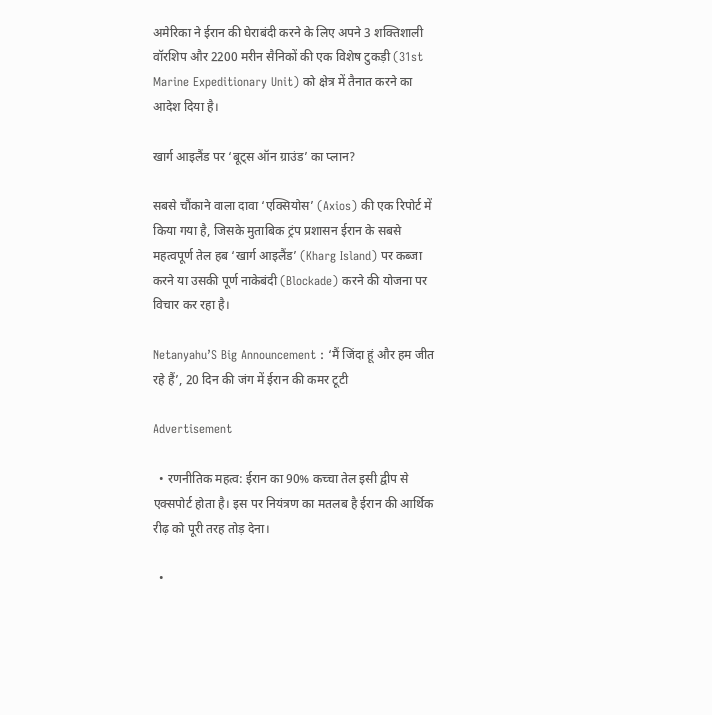अमेरिका ने ईरान की घेराबंदी करने के लिए अपने 3 शक्तिशाली वॉरशिप और 2200 मरीन सैनिकों की एक विशेष टुकड़ी (31st Marine Expeditionary Unit) को क्षेत्र में तैनात करने का आदेश दिया है।

खार्ग आइलैंड पर ‘बूट्स ऑन ग्राउंड’ का प्लान?

सबसे चौंकाने वाला दावा ‘एक्सियोस’ (Axios) की एक रिपोर्ट में किया गया है, जिसके मुताबिक ट्रंप प्रशासन ईरान के सबसे महत्वपूर्ण तेल हब ‘खार्ग आइलैंड’ (Kharg Island) पर कब्जा करने या उसकी पूर्ण नाकेबंदी (Blockade) करने की योजना पर विचार कर रहा है।

Netanyahu’S Big Announcement : ‘मैं जिंदा हूं और हम जीत रहे हैं’, 20 दिन की जंग में ईरान की कमर टूटी

Advertisement

  • रणनीतिक महत्व: ईरान का 90% कच्चा तेल इसी द्वीप से एक्सपोर्ट होता है। इस पर नियंत्रण का मतलब है ईरान की आर्थिक रीढ़ को पूरी तरह तोड़ देना।

  •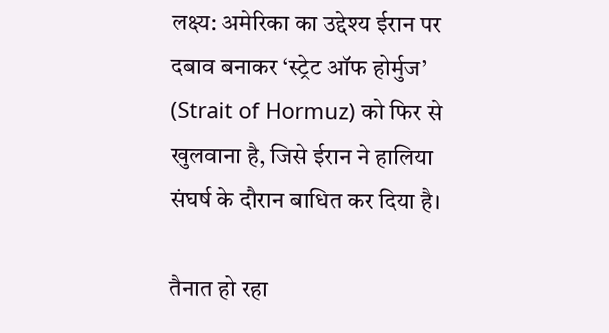लक्ष्य: अमेरिका का उद्देश्य ईरान पर दबाव बनाकर ‘स्ट्रेट ऑफ होर्मुज’ (Strait of Hormuz) को फिर से खुलवाना है, जिसे ईरान ने हालिया संघर्ष के दौरान बाधित कर दिया है।

तैनात हो रहा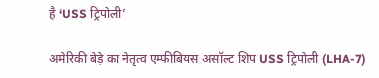है ‘USS ट्रिपोली’

अमेरिकी बेड़े का नेतृत्व एम्फीबियस असॉल्ट शिप USS ट्रिपोली (LHA-7)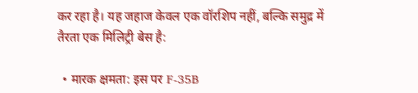कर रहा है। यह जहाज केवल एक वॉरशिप नहीं, बल्कि समुद्र में तैरता एक मिलिट्री बेस है:

  • मारक क्षमता: इस पर F-35B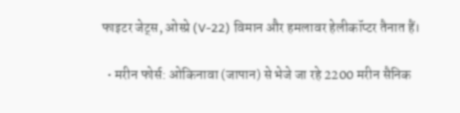फाइटर जेट्स, ओस्प्रे (V-22) विमान और हमलावर हेलीकॉप्टर तैनात हैं।

  • मरीन फोर्स: ओकिनावा (जापान) से भेजे जा रहे 2200 मरीन सैनिक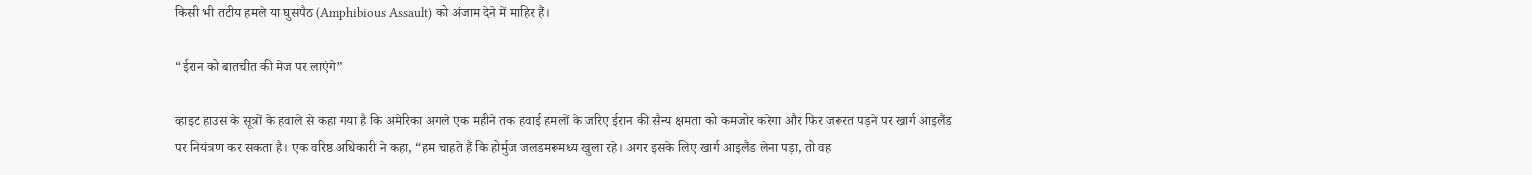किसी भी तटीय हमले या घुसपैठ (Amphibious Assault) को अंजाम देने में माहिर हैं।

“ईरान को बातचीत की मेज पर लाएंगे”

व्हाइट हाउस के सूत्रों के हवाले से कहा गया है कि अमेरिका अगले एक महीने तक हवाई हमलों के जरिए ईरान की सैन्य क्षमता को कमजोर करेगा और फिर जरूरत पड़ने पर खार्ग आइलैंड पर नियंत्रण कर सकता है। एक वरिष्ठ अधिकारी ने कहा, “हम चाहते हैं कि होर्मुज जलडमरूमध्य खुला रहे। अगर इसके लिए खार्ग आइलैंड लेना पड़ा, तो वह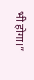भी होगा।”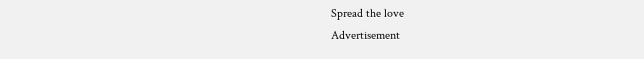Spread the love
Advertisement